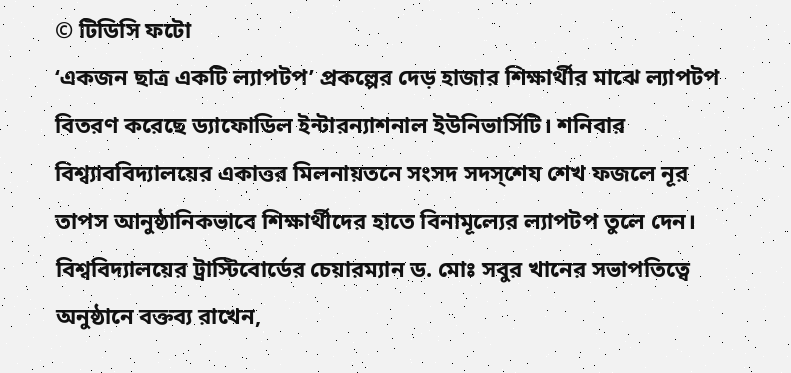© টিডিসি ফটো
‘একজন ছাত্র একটি ল্যাপটপ’ প্রকল্পের দেড় হাজার শিক্ষার্থীর মাঝে ল্যাপটপ বিতরণ করেছে ড্যাফোডিল ইন্টারন্যাশনাল ইউনিভার্সিটি। শনিবার বিশ্ব্যাববিদ্যালয়ের একাত্তর মিলনায়তনে সংসদ সদস্শেয শেখ ফজলে নূর তাপস আনুষ্ঠানিকভাবে শিক্ষার্থীদের হাতে বিনামূল্যের ল্যাপটপ তুলে দেন।
বিশ্ববিদ্যালয়ের ট্রাস্টিবোর্ডের চেয়ারম্যান ড. মোঃ সবুর খানের সভাপতিত্বে অনুষ্ঠানে বক্তব্য রাখেন,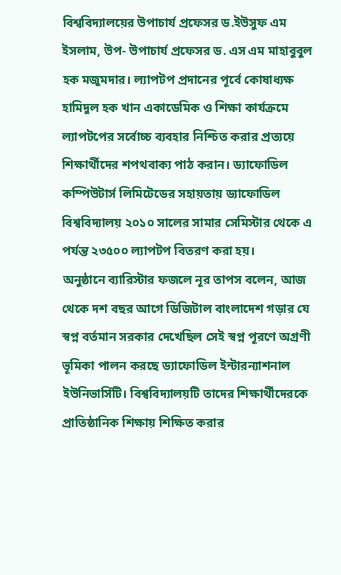বিশ্ববিদ্যালয়ের উপাচার্য প্রফেসর ড.ইউসুফ এম ইসলাম, উপ- উপাচার্য প্রফেসর ড. এস এম মাহাবুবুল হক মজুমদার। ল্যাপটপ প্রদানের পূর্বে কোষাধ্যক্ষ হামিদুল হক খান একাডেমিক ও শিক্ষা কার্যক্রমে ল্যাপটপের সর্বোচ্চ ব্যবহার নিশ্চিত করার প্রত্যয়ে শিক্ষার্থীদের শপথবাক্য পাঠ করান। ড্যাফোডিল কম্পিউটার্স লিমিটেডের সহায়তায় ড্যাফোডিল বিশ্ববিদ্যালয় ২০১০ সালের সামার সেমিস্টার থেকে এ পর্যন্ত ২৩৫০০ ল্যাপটপ বিতরণ করা হয়।
অনুষ্ঠানে ব্যারিস্টার ফজলে নূর তাপস বলেন, আজ থেকে দশ বছর আগে ডিজিটাল বাংলাদেশ গড়ার যে স্বপ্ন বর্তমান সরকার দেখেছিল সেই স্বপ্ন পূরণে অগ্রণী ভূমিকা পালন করছে ড্যাফোডিল ইন্টারন্যাশনাল ইউনিভার্সিটি। বিশ্ববিদ্যালয়টি তাদের শিক্ষার্থীদেরকে প্রাতিষ্ঠানিক শিক্ষায় শিক্ষিত করার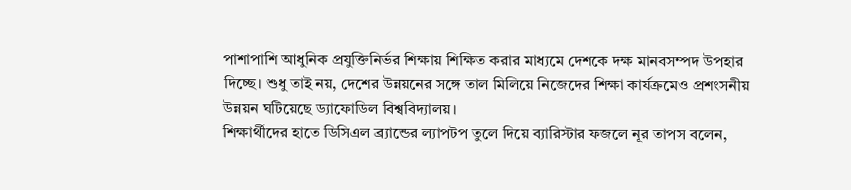পাশাপাশি আধুনিক প্রযুক্তিনির্ভর শিক্ষায় শিক্ষিত করার মাধ্যমে দেশকে দক্ষ মানবসম্পদ উপহার দিচ্ছে। শুধু তাই নয়, দেশের উন্নয়নের সঙ্গে তাল মিলিয়ে নিজেদের শিক্ষা কার্যক্রমেও প্রশংসনীয় উন্নয়ন ঘটিয়েছে ড্যাফোডিল বিশ্ববিদ্যালয়।
শিক্ষার্থীদের হাতে ডিসিএল ব্র্যান্ডের ল্যাপটপ তুলে দিয়ে ব্যারিস্টার ফজলে নূর তাপস বলেন,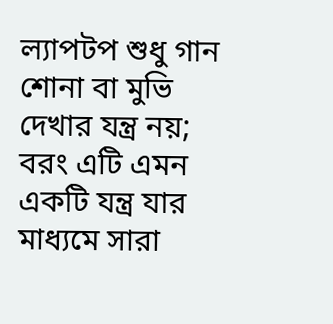ল্যাপটপ শুধু গান শোনা বা মুভি দেখার যন্ত্র নয়; বরং এটি এমন একটি যন্ত্র যার মাধ্যমে সারা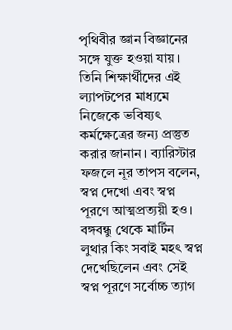পৃথিবীর জ্ঞান বিজ্ঞানের সঙ্গে যুক্ত হওয়া যায়। তিনি শিক্ষার্থীদের এই ল্যাপটপের মাধ্যমে নিজেকে ভবিষ্যৎ কর্মক্ষেত্রের জন্য প্রস্তুত করার জানান। ব্যারিস্টার ফজলে নূর তাপস বলেন, স্বপ্ন দেখো এবং স্বপ্ন পূরণে আত্মপ্রত্যয়ী হও। বঙ্গবন্ধু থেকে মার্টিন লুথার কিং সবাই মহৎ স্বপ্ন দেখেছিলেন এবং সেই স্বপ্ন পূরণে সর্বোচ্চ ত্যাগ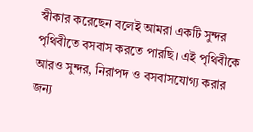স্বীকার করেছেন বলেই আমরা একটি সুন্দর পৃথিবীতে বসবাস করতে পারছি। এই পৃথিবীকে আরও সুন্দর, নিরাপদ ও বসবাসযোগ্য করার জন্য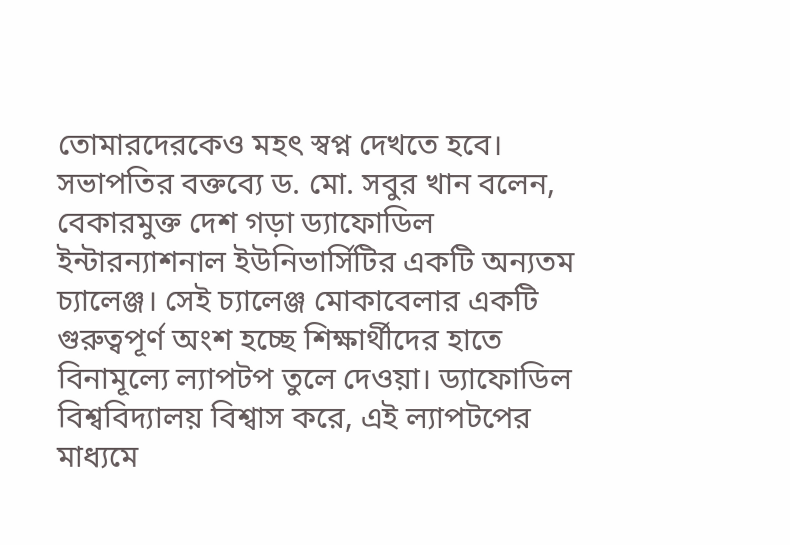তোমারদেরকেও মহৎ স্বপ্ন দেখতে হবে।
সভাপতির বক্তব্যে ড. মো. সবুর খান বলেন, বেকারমুক্ত দেশ গড়া ড্যাফোডিল ইন্টারন্যাশনাল ইউনিভার্সিটির একটি অন্যতম চ্যালেঞ্জ। সেই চ্যালেঞ্জ মোকাবেলার একটি গুরুত্বপূর্ণ অংশ হচ্ছে শিক্ষার্থীদের হাতে বিনামূল্যে ল্যাপটপ তুলে দেওয়া। ড্যাফোডিল বিশ্ববিদ্যালয় বিশ্বাস করে, এই ল্যাপটপের মাধ্যমে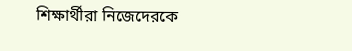শিক্ষার্থীরা নিজেদেরকে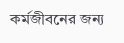কর্মজীবনের জন্য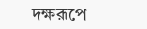দক্ষরূপে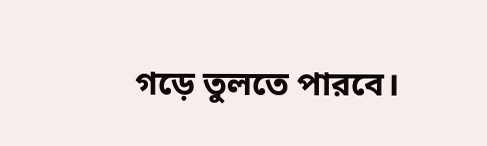গড়ে তুলতে পারবে।